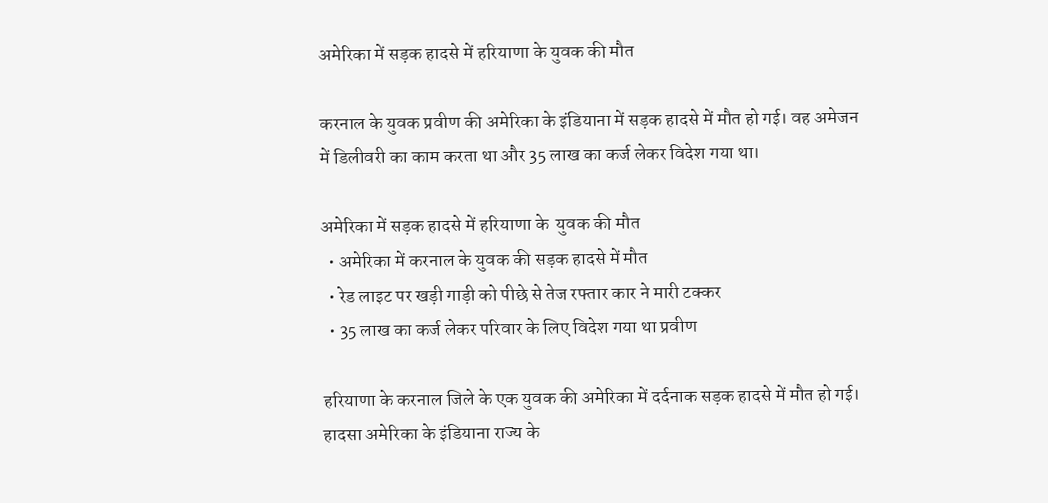अमेरिका में सड़क हादसे में हरियाणा के युवक की मौत

करनाल के युवक प्रवीण की अमेरिका के इंडियाना में सड़क हादसे में मौत हो गई। वह अमेजन में डिलीवरी का काम करता था और 35 लाख का कर्ज लेकर विदेश गया था।

अमेरिका में सड़क हादसे में हरियाणा के  युवक की मौत
  • अमेरिका में करनाल के युवक की सड़क हादसे में मौत
  • रेड लाइट पर खड़ी गाड़ी को पीछे से तेज रफ्तार कार ने मारी टक्कर
  • 35 लाख का कर्ज लेकर परिवार के लिए विदेश गया था प्रवीण

हरियाणा के करनाल जिले के एक युवक की अमेरिका में दर्दनाक सड़क हादसे में मौत हो गई। हादसा अमेरिका के इंडियाना राज्य के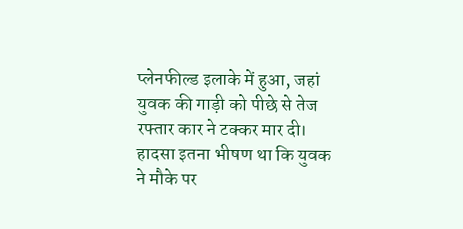प्लेनफील्ड इलाके में हुआ, जहां युवक की गाड़ी को पीछे से तेज रफ्तार कार ने टक्कर मार दी। हादसा इतना भीषण था कि युवक ने मौके पर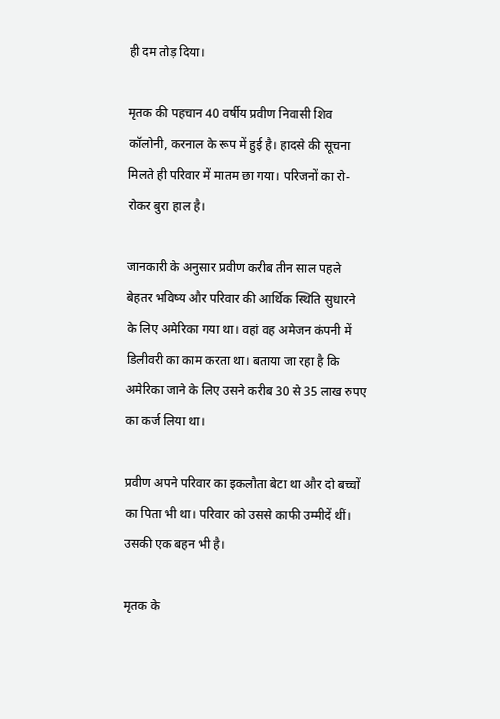ही दम तोड़ दिया।

मृतक की पहचान 40 वर्षीय प्रवीण निवासी शिव कॉलोनी, करनाल के रूप में हुई है। हादसे की सूचना मिलते ही परिवार में मातम छा गया। परिजनों का रो-रोकर बुरा हाल है।

जानकारी के अनुसार प्रवीण करीब तीन साल पहले बेहतर भविष्य और परिवार की आर्थिक स्थिति सुधारने के लिए अमेरिका गया था। वहां वह अमेजन कंपनी में डिलीवरी का काम करता था। बताया जा रहा है कि अमेरिका जाने के लिए उसने करीब 30 से 35 लाख रुपए का कर्ज लिया था।

प्रवीण अपने परिवार का इकलौता बेटा था और दो बच्चों का पिता भी था। परिवार को उससे काफी उम्मीदें थीं। उसकी एक बहन भी है।

मृतक के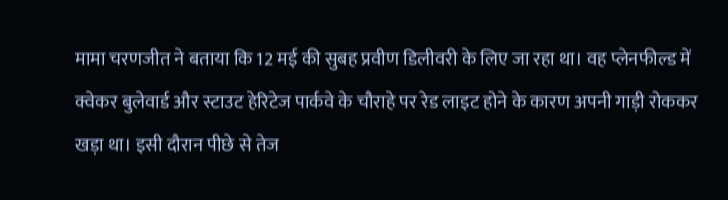मामा चरणजीत ने बताया कि 12 मई की सुबह प्रवीण डिलीवरी के लिए जा रहा था। वह प्लेनफील्ड में क्वेकर बुलेवार्ड और स्टाउट हेरिटेज पार्कवे के चौराहे पर रेड लाइट होने के कारण अपनी गाड़ी रोककर खड़ा था। इसी दौरान पीछे से तेज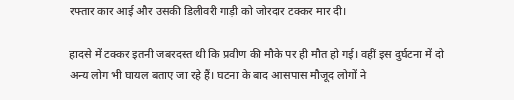रफ्तार कार आई और उसकी डिलीवरी गाड़ी को जोरदार टक्कर मार दी।

हादसे में टक्कर इतनी जबरदस्त थी कि प्रवीण की मौके पर ही मौत हो गई। वहीं इस दुर्घटना में दो अन्य लोग भी घायल बताए जा रहे हैं। घटना के बाद आसपास मौजूद लोगों ने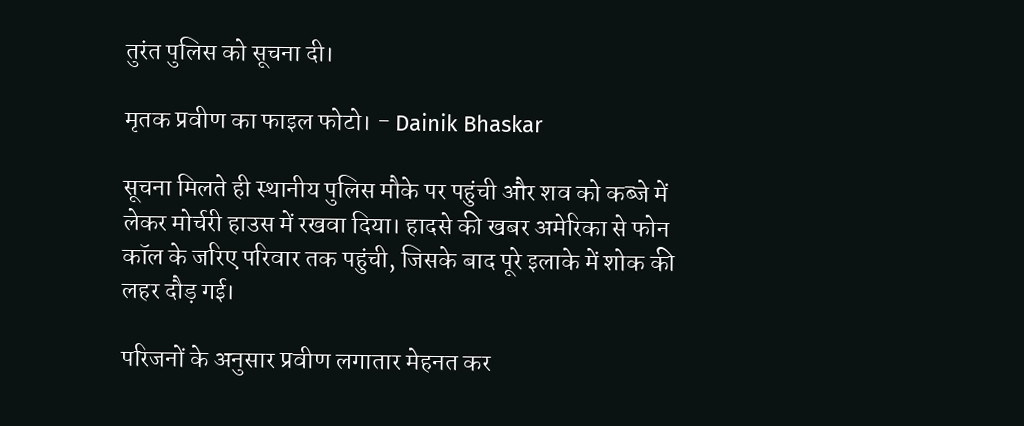तुरंत पुलिस को सूचना दी।

मृतक प्रवीण का फाइल फोटो। - Dainik Bhaskar

सूचना मिलते ही स्थानीय पुलिस मौके पर पहुंची और शव को कब्जे में लेकर मोर्चरी हाउस में रखवा दिया। हादसे की खबर अमेरिका से फोन कॉल के जरिए परिवार तक पहुंची, जिसके बाद पूरे इलाके में शोक की लहर दौड़ गई।

परिजनों के अनुसार प्रवीण लगातार मेहनत कर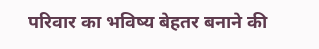परिवार का भविष्य बेहतर बनाने की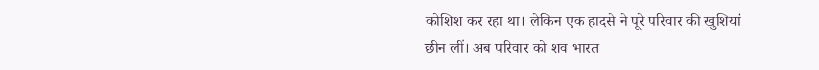कोशिश कर रहा था। लेकिन एक हादसे ने पूरे परिवार की खुशियां छीन लीं। अब परिवार को शव भारत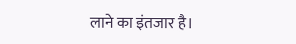लाने का इंतजार है।